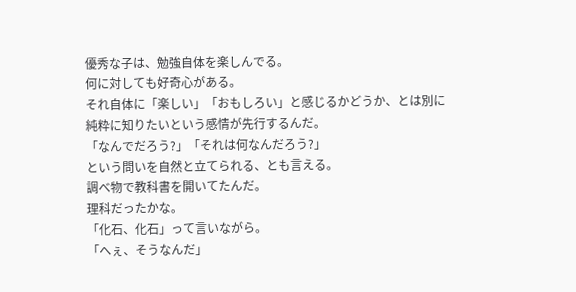優秀な子は、勉強自体を楽しんでる。
何に対しても好奇心がある。
それ自体に「楽しい」「おもしろい」と感じるかどうか、とは別に
純粋に知りたいという感情が先行するんだ。
「なんでだろう?」「それは何なんだろう?」
という問いを自然と立てられる、とも言える。
調べ物で教科書を開いてたんだ。
理科だったかな。
「化石、化石」って言いながら。
「へぇ、そうなんだ」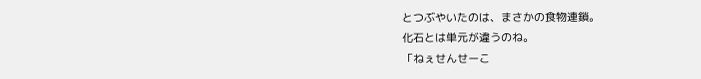とつぶやいたのは、まさかの食物連鎖。
化石とは単元が違うのね。
「ねぇせんせーこ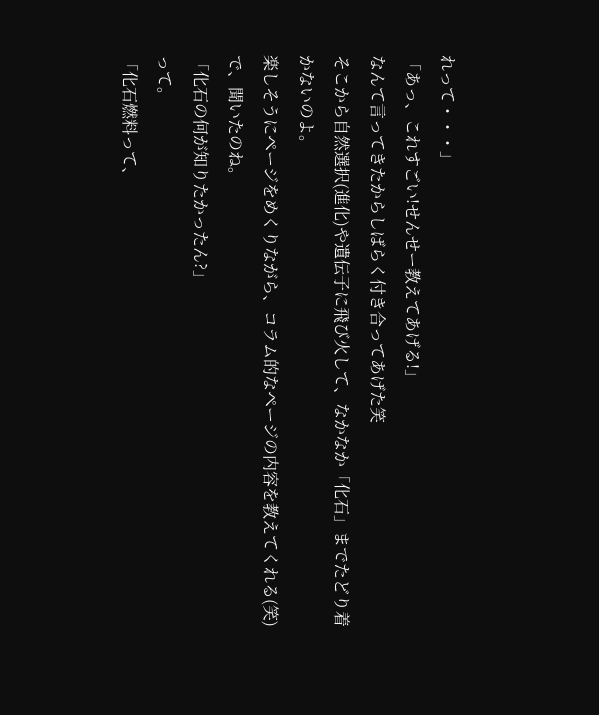れって・・・」
「あっ、これすごい!せんせー教えてあげる!」
なんて言ってきたからしばらく付き合ってあげた笑
そこから自然選択(進化)や遺伝子に飛び火して、なかなか「化石」までたどり着かないのよ。
楽しそうにページをめくりながら、コラム的なページの内容を教えてくれる(笑)
で、聞いたのね。
「化石の何が知りたかったん?」
って。
「化石燃料って、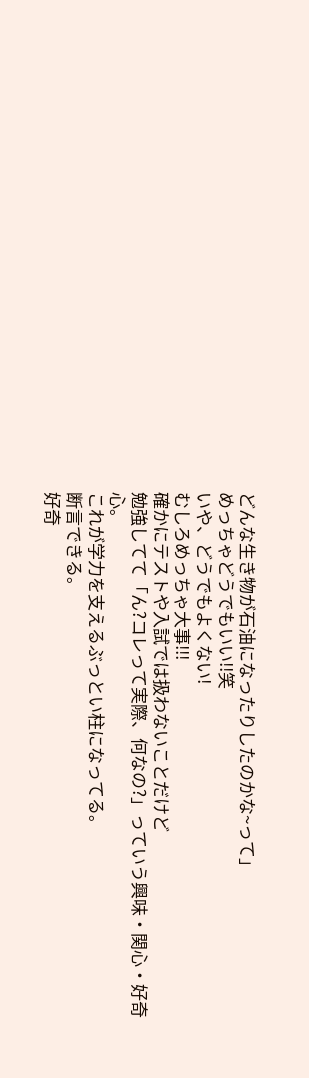どんな生き物が石油になったりしたのかな~って」
めっちゃどうでもいい!!笑
いや、どうでもよくない!
むしろめっちゃ大事!!!
確かにテストや入試では扱わないことだけど
勉強してて「ん?コレって実際、何なの?」っていう興味・関心・好奇心。
これが学力を支えるぶっとい柱になってる。
断言できる。
好奇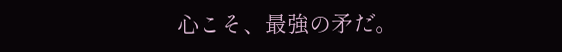心こそ、最強の矛だ。